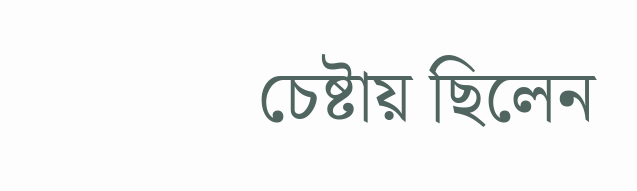চেষ্টায় ছিলেন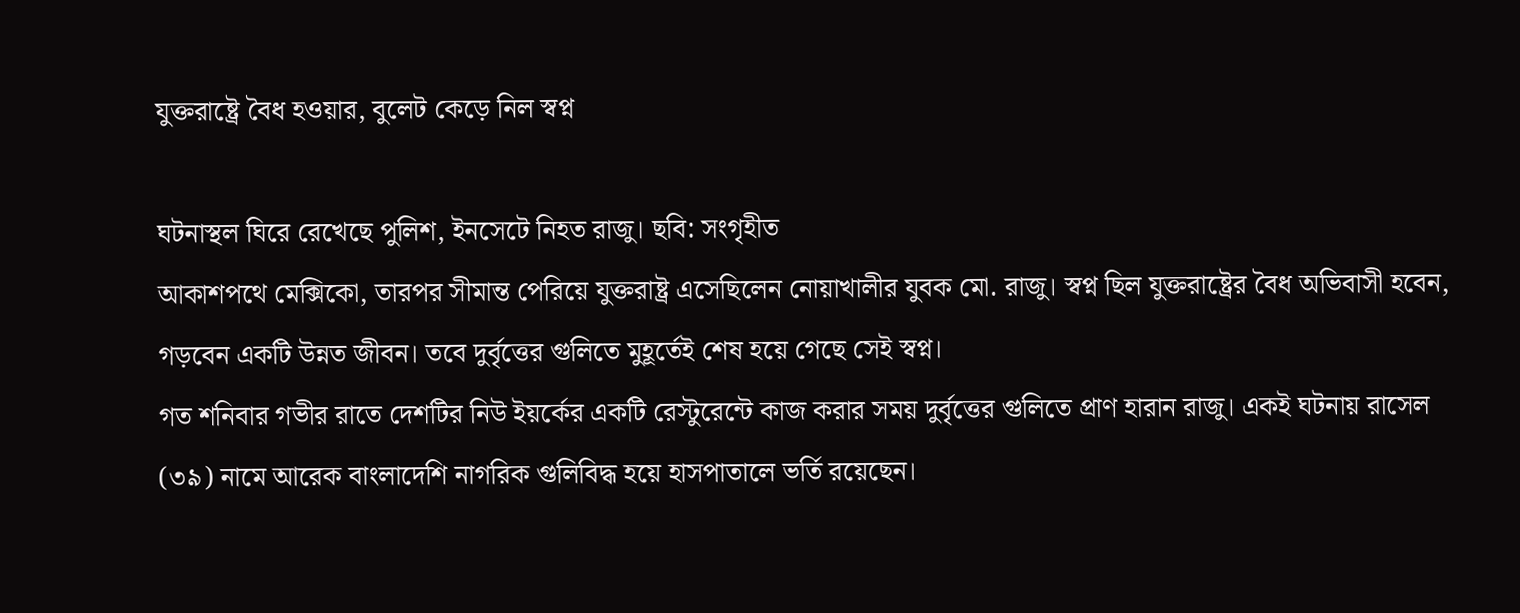যুক্তরাষ্ট্রে বৈধ হওয়ার, বুলেট কেড়ে নিল স্বপ্ন

ঘটনাস্থল ঘিরে রেখেছে পুলিশ, ইনসেটে নিহত রাজু। ছবি: সংগৃহীত
আকাশপথে মেক্সিকো, তারপর সীমান্ত পেরিয়ে যুক্তরাষ্ট্র এসেছিলেন নোয়াখালীর যুবক মো. রাজু। স্বপ্ন ছিল যুক্তরাষ্ট্রের বৈধ অভিবাসী হবেন, গড়বেন একটি উন্নত জীবন। তবে দুর্বৃত্তের গুলিতে মুহূর্তেই শেষ হয়ে গেছে সেই স্বপ্ন।
গত শনিবার গভীর রাতে দেশটির নিউ ইয়র্কের একটি রেস্টুরেন্টে কাজ করার সময় দুর্বৃত্তের গুলিতে প্রাণ হারান রাজু। একই ঘটনায় রাসেল (৩৯) নামে আরেক বাংলাদেশি নাগরিক গুলিবিদ্ধ হয়ে হাসপাতালে ভর্তি রয়েছেন।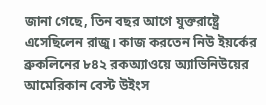জানা গেছে, তিন বছর আগে যুক্তরাষ্ট্রে এসেছিলেন রাজু। কাজ করতেন নিউ ইয়র্কের ব্রুকলিনের ৮৪২ রকঅ্যাওয়ে অ্যাভিনিউয়ের আমেরিকান বেস্ট উইংস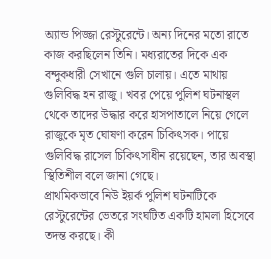অ্যান্ড পিজ্জা রেস্টুরেন্টে। অন্য দিনের মতো রাতে কাজ করছিলেন তিনি। মধ্যরাতের দিকে এক বন্দুকধারী সেখানে গুলি চালায়। এতে মাথায় গুলিবিদ্ধ হন রাজু। খবর পেয়ে পুলিশ ঘটনাস্থল থেকে তাদের উদ্ধার করে হাসপাতালে নিয়ে গেলে রাজুকে মৃত ঘোষণা করেন চিকিৎসক। পায়ে গুলিবিদ্ধ রাসেল চিকিৎসাধীন রয়েছেন, তার অবস্থা স্থিতিশীল বলে জানা গেছে।
প্রাথমিকভাবে নিউ ইয়র্ক পুলিশ ঘটনাটিকে রেস্টুরেন্টের ভেতরে সংঘটিত একটি হামলা হিসেবে তদন্ত করছে। কী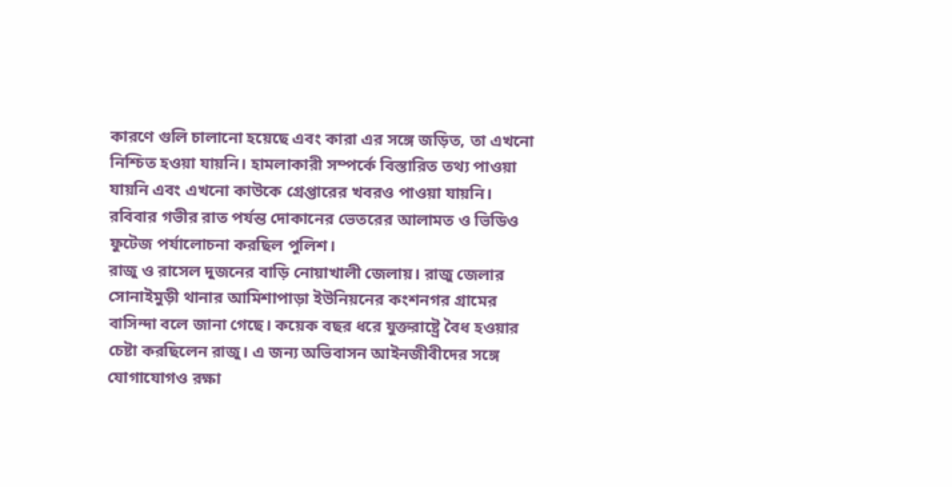কারণে গুলি চালানো হয়েছে এবং কারা এর সঙ্গে জড়িত, তা এখনো নিশ্চিত হওয়া যায়নি। হামলাকারী সম্পর্কে বিস্তারিত তথ্য পাওয়া যায়নি এবং এখনো কাউকে গ্রেপ্তারের খবরও পাওয়া যায়নি। রবিবার গভীর রাত পর্যন্ত দোকানের ভেতরের আলামত ও ভিডিও ফুটেজ পর্যালোচনা করছিল পুলিশ।
রাজু ও রাসেল দুজনের বাড়ি নোয়াখালী জেলায়। রাজু জেলার সোনাইমুড়ী থানার আমিশাপাড়া ইউনিয়নের কংশনগর গ্রামের বাসিন্দা বলে জানা গেছে। কয়েক বছর ধরে যুক্তরাষ্ট্রে বৈধ হওয়ার চেষ্টা করছিলেন রাজু। এ জন্য অভিবাসন আইনজীবীদের সঙ্গে যোগাযোগও রক্ষা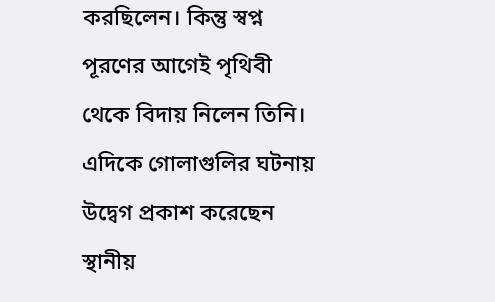করছিলেন। কিন্তু স্বপ্ন পূরণের আগেই পৃথিবী থেকে বিদায় নিলেন তিনি।
এদিকে গোলাগুলির ঘটনায় উদ্বেগ প্রকাশ করেছেন স্থানীয়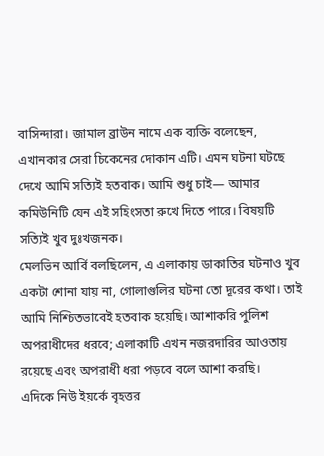বাসিন্দারা। জামাল ব্রাউন নামে এক ব্যক্তি বলেছেন, এখানকার সেরা চিকেনের দোকান এটি। এমন ঘটনা ঘটছে দেখে আমি সত্যিই হতবাক। আমি শুধু চাই— আমার কমিউনিটি যেন এই সহিংসতা রুখে দিতে পারে। বিষয়টি সত্যিই খুব দুঃখজনক।
মেলভিন আর্বি বলছিলেন, এ এলাকায় ডাকাতির ঘটনাও খুব একটা শোনা যায় না, গোলাগুলির ঘটনা তো দূরের কথা। তাই আমি নিশ্চিতভাবেই হতবাক হয়েছি। আশাকরি পুলিশ অপরাধীদের ধরবে; এলাকাটি এখন নজরদারির আওতায় রয়েছে এবং অপরাধী ধরা পড়বে বলে আশা করছি।
এদিকে নিউ ইয়র্কে বৃহত্তর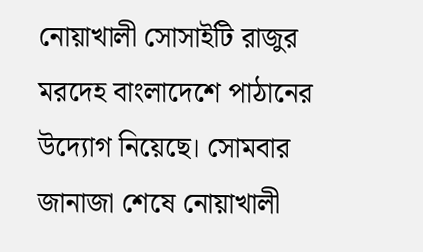নোয়াখালী সোসাইটি রাজুর মরদেহ বাংলাদেশে পাঠানের উদ্যোগ নিয়েছে। সোমবার জানাজা শেষে নোয়াখালী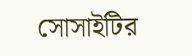সোসাইটির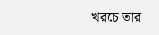খরচে তার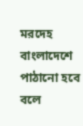মরদেহ বাংলাদেশে পাঠানো হবে বলে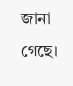জানা গেছে।